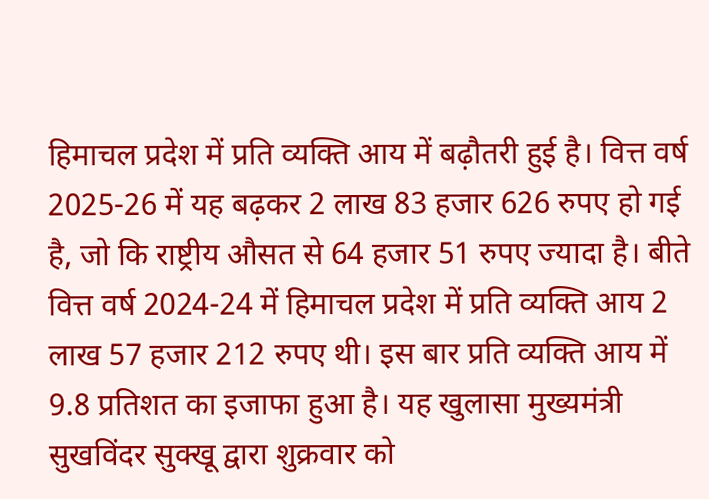हिमाचल प्रदेश में प्रति व्यक्ति आय में बढ़ौतरी हुई है। वित्त वर्ष 2025-26 में यह बढ़कर 2 लाख 83 हजार 626 रुपए हो गई है, जो कि राष्ट्रीय औसत से 64 हजार 51 रुपए ज्यादा है। बीते वित्त वर्ष 2024-24 में हिमाचल प्रदेश में प्रति व्यक्ति आय 2 लाख 57 हजार 212 रुपए थी। इस बार प्रति व्यक्ति आय में 9.8 प्रतिशत का इजाफा हुआ है। यह खुलासा मुख्यमंत्री सुखविंदर सुक्खू द्वारा शुक्रवार को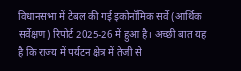विधानसभा में टेबल की गई इकोनॉमिक सर्वे (आर्थिक सर्वेक्षण) रिपोर्ट 2025-26 में हुआ है। अच्छी बात यह है कि राज्य में पर्यटन क्षेत्र में तेजी से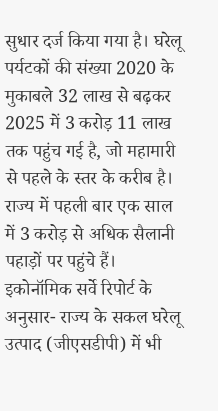सुधार दर्ज किया गया है। घरेलू पर्यटकों की संख्या 2020 के मुकाबले 32 लाख से बढ़कर 2025 में 3 करोड़ 11 लाख तक पहुंच गई है, जो महामारी से पहले के स्तर के करीब है। राज्य में पहली बार एक साल में 3 करोड़ से अधिक सैलानी पहाड़ों पर पहुंचे हैं। इकोनॉमिक सर्वे रिपोर्ट के अनुसार- राज्य के सकल घरेलू उत्पाद (जीएसडीपी) में भी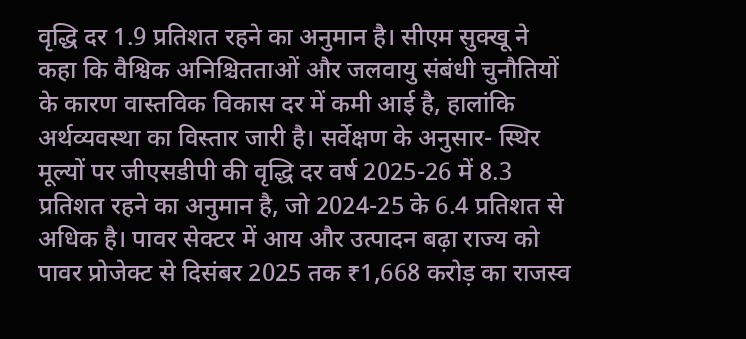वृद्धि दर 1.9 प्रतिशत रहने का अनुमान है। सीएम सुक्खू ने कहा कि वैश्विक अनिश्चितताओं और जलवायु संबंधी चुनौतियों के कारण वास्तविक विकास दर में कमी आई है, हालांकि अर्थव्यवस्था का विस्तार जारी है। सर्वेक्षण के अनुसार- स्थिर मूल्यों पर जीएसडीपी की वृद्धि दर वर्ष 2025-26 में 8.3 प्रतिशत रहने का अनुमान है, जो 2024-25 के 6.4 प्रतिशत से अधिक है। पावर सेक्टर में आय और उत्पादन बढ़ा राज्य को पावर प्रोजेक्ट से दिसंबर 2025 तक ₹1,668 करोड़ का राजस्व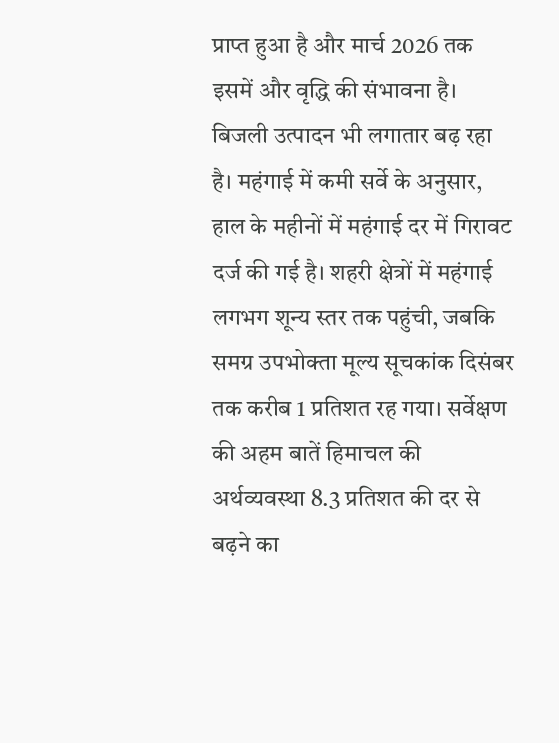प्राप्त हुआ है और मार्च 2026 तक इसमें और वृद्धि की संभावना है। बिजली उत्पादन भी लगातार बढ़ रहा है। महंगाई में कमी सर्वे के अनुसार, हाल के महीनों में महंगाई दर में गिरावट दर्ज की गई है। शहरी क्षेत्रों में महंगाई लगभग शून्य स्तर तक पहुंची, जबकि समग्र उपभोक्ता मूल्य सूचकांक दिसंबर तक करीब 1 प्रतिशत रह गया। सर्वेक्षण की अहम बातें हिमाचल की अर्थव्यवस्था 8.3 प्रतिशत की दर से बढ़ने का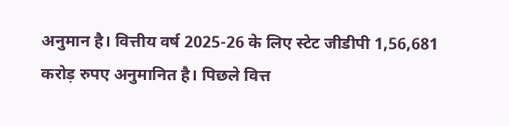अनुमान है। वित्तीय वर्ष 2025-26 के लिए स्टेट जीडीपी 1,56,681 करोड़ रुपए अनुमानित है। पिछले वित्त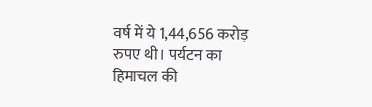वर्ष में ये 1,44,656 करोड़ रुपए थी। पर्यटन का हिमाचल की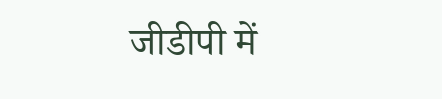जीडीपी में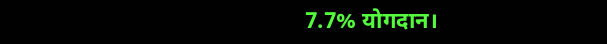7.7% योगदान।